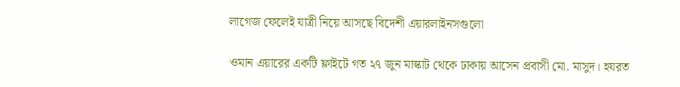লাগেজ ফেলেই যাত্রী নিয়ে আসছে বিদেশী এয়ারলাইনসগুলো

ওমান এয়ারের একটি ফ্লাইটে গত ২৭ জুন মাস্কাট থেকে ঢাকায় আসেন প্রবাসী মো. মাসুদ। হযরত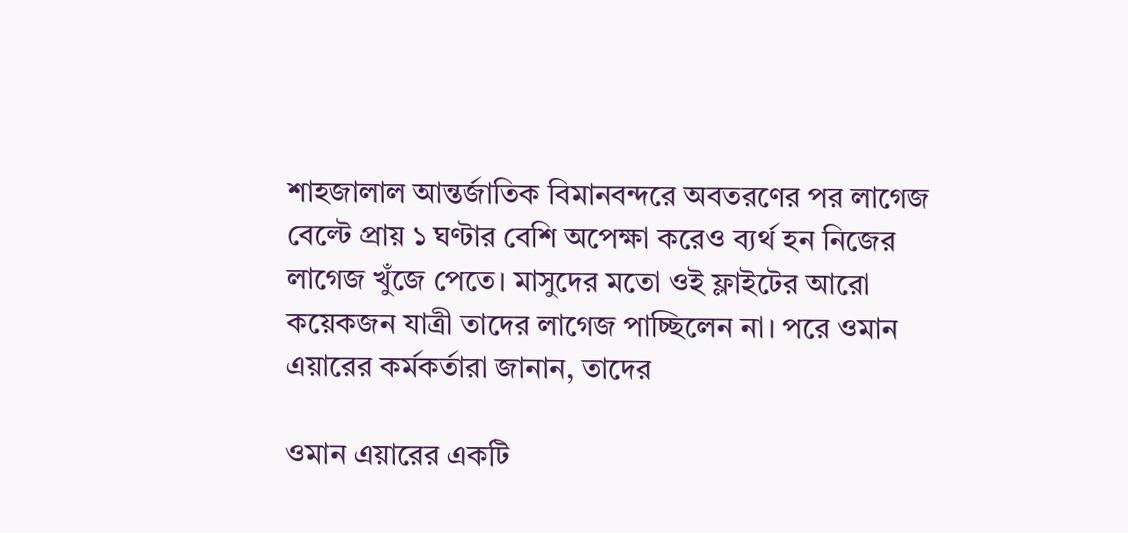শাহজালাল আন্তর্জাতিক বিমানবন্দরে অবতরণের পর লাগেজ বেল্টে প্রায় ১ ঘণ্টার বেশি অপেক্ষা করেও ব্যর্থ হন নিজের লাগেজ খুঁজে পেতে। মাসুদের মতো ওই ফ্লাইটের আরো কয়েকজন যাত্রী তাদের লাগেজ পাচ্ছিলেন না। পরে ওমান এয়ারের কর্মকর্তারা জানান, তাদের

ওমান এয়ারের একটি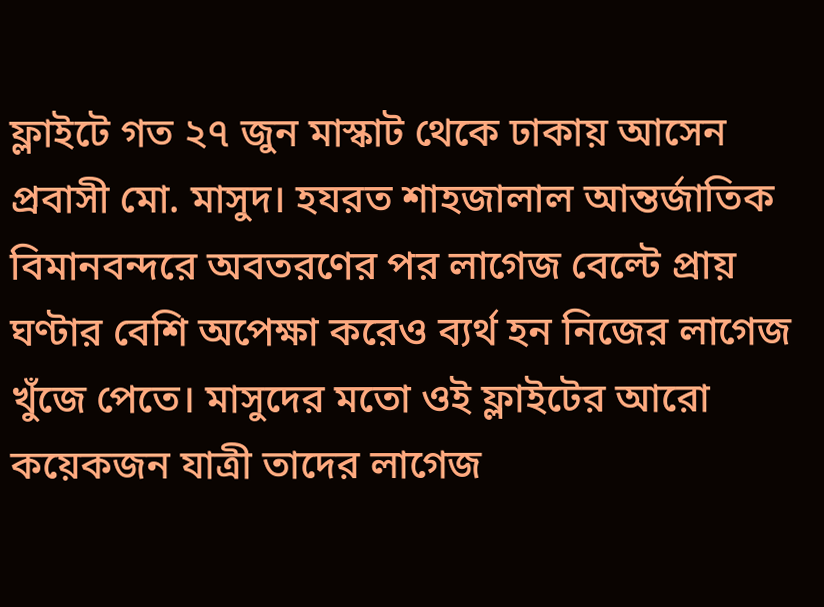ফ্লাইটে গত ২৭ জুন মাস্কাট থেকে ঢাকায় আসেন প্রবাসী মো. মাসুদ। হযরত শাহজালাল আন্তর্জাতিক বিমানবন্দরে অবতরণের পর লাগেজ বেল্টে প্রায় ঘণ্টার বেশি অপেক্ষা করেও ব্যর্থ হন নিজের লাগেজ খুঁজে পেতে। মাসুদের মতো ওই ফ্লাইটের আরো কয়েকজন যাত্রী তাদের লাগেজ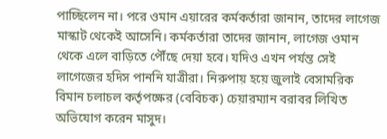পাচ্ছিলেন না। পরে ওমান এয়ারের কর্মকর্তারা জানান, তাদের লাগেজ মাস্কাট থেকেই আসেনি। কর্মকর্তারা তাদের জানান, লাগেজ ওমান থেকে এলে বাড়িতে পৌঁছে দেয়া হবে। যদিও এখন পর্যন্ত সেই লাগেজের হদিস পাননি যাত্রীরা। নিরুপায় হয়ে জুলাই বেসামরিক বিমান চলাচল কর্তৃপক্ষের (বেবিচক) চেয়ারম্যান বরাবর লিখিত অভিযোগ করেন মাসুদ।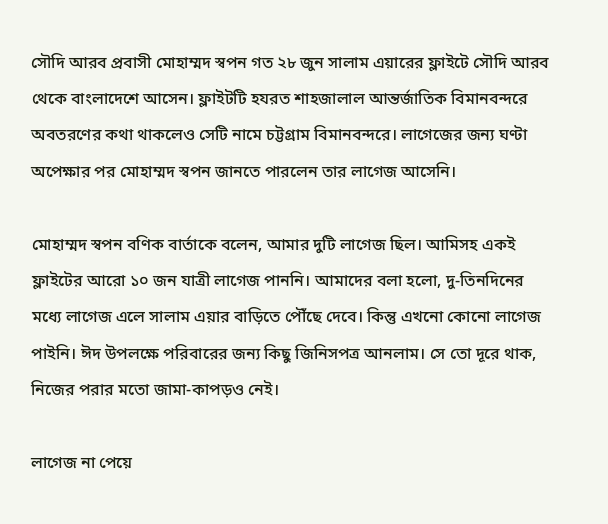সৌদি আরব প্রবাসী মোহাম্মদ স্বপন গত ২৮ জুন সালাম এয়ারের ফ্লাইটে সৌদি আরব থেকে বাংলাদেশে আসেন। ফ্লাইটটি হযরত শাহজালাল আন্তর্জাতিক বিমানবন্দরে অবতরণের কথা থাকলেও সেটি নামে চট্টগ্রাম বিমানবন্দরে। লাগেজের জন্য ঘণ্টা অপেক্ষার পর মোহাম্মদ স্বপন জানতে পারলেন তার লাগেজ আসেনি।

মোহাম্মদ স্বপন বণিক বার্তাকে বলেন, আমার দুটি লাগেজ ছিল। আমিসহ একই ফ্লাইটের আরো ১০ জন যাত্রী লাগেজ পাননি। আমাদের বলা হলো, দু-তিনদিনের মধ্যে লাগেজ এলে সালাম এয়ার বাড়িতে পৌঁছে দেবে। কিন্তু এখনো কোনো লাগেজ পাইনি। ঈদ উপলক্ষে পরিবারের জন্য কিছু জিনিসপত্র আনলাম। সে তো দূরে থাক, নিজের পরার মতো জামা-কাপড়ও নেই।

লাগেজ না পেয়ে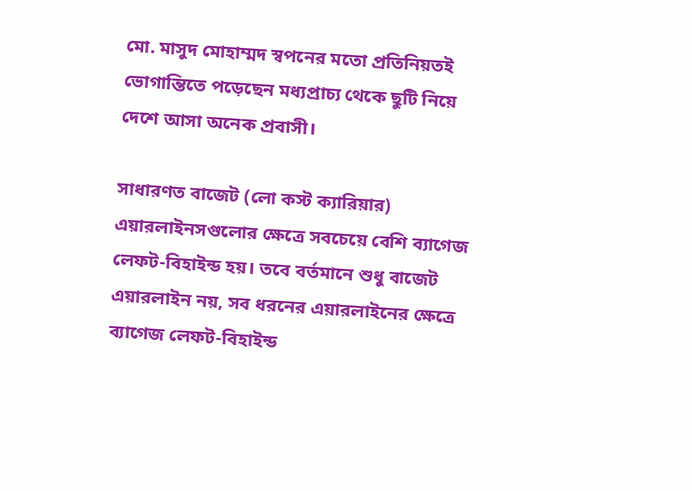মো. মাসুদ মোহাম্মদ স্বপনের মতো প্রতিনিয়তই ভোগান্তিতে পড়েছেন মধ্যপ্রাচ্য থেকে ছুটি নিয়ে দেশে আসা অনেক প্রবাসী।

সাধারণত বাজেট (লো কস্ট ক্যারিয়ার) এয়ারলাইনসগুলোর ক্ষেত্রে সবচেয়ে বেশি ব্যাগেজ লেফট-বিহাইন্ড হয়। তবে বর্তমানে শুধু বাজেট এয়ারলাইন নয়, সব ধরনের এয়ারলাইনের ক্ষেত্রে ব্যাগেজ লেফট-বিহাইন্ড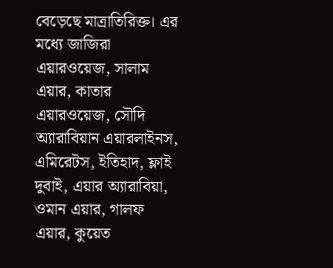বেড়েছে মাত্রাতিরিক্ত। এর মধ্যে জাজিরা এয়ারওয়েজ, সালাম এয়ার, কাতার এয়ারওয়েজ, সৌদি অ্যারাবিয়ান এয়ারলাইনস, এমিরেটস, ইতিহাদ, ফ্লাই দুবাই, এয়ার অ্যারাবিয়া, ওমান এয়ার, গালফ এয়ার, কুয়েত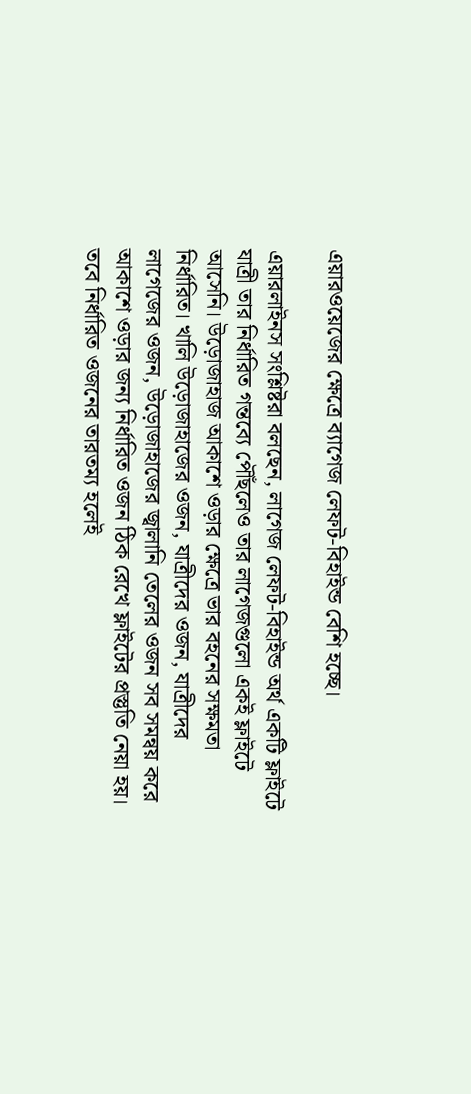এয়ারওয়েজের ক্ষেত্রে ব্যাগেজ লেফট-বিহাইন্ড বেশি হচ্ছে।

এয়ারলাইনস সংশ্লিষ্টরা বলছেন, লাগেজ লেফট-বিহাইন্ড অর্থ একটি ফ্লাইটে যাত্রী তার নির্ধারিত গন্তব্যে পৌঁছলেও তার লাগেজগুলো একই ফ্লাইটে আসেনি। উড়োজাহাজ আকাশে ওড়ার ক্ষেত্রে ভার বহনের সক্ষমতা নির্ধারিত। খালি উড়োজাহাজের ওজন, যাত্রীদের ওজন, যাত্রীদের লাগেজের ওজন, উড়োজাহাজের জ্বালানি তেলের ওজন সব সমন্বয় করে আকাশে ওড়ার জন্য নির্ধারিত ওজন ঠিক রেখে ফ্লাইটের প্রস্তুতি নেয়া হয়। তবে নির্ধারিত ওজনের তারতম্য হলেই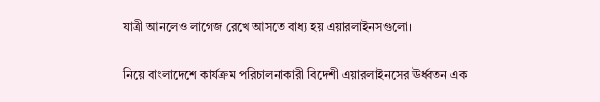যাত্রী আনলেও লাগেজ রেখে আসতে বাধ্য হয় এয়ারলাইনসগুলো।

নিয়ে বাংলাদেশে কার্যক্রম পরিচালনাকারী বিদেশী এয়ারলাইনসের ঊর্ধ্বতন এক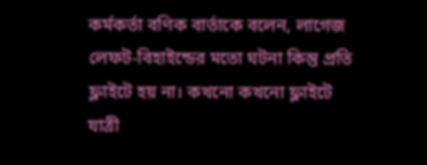কর্মকর্তা বণিক বার্তাকে বলেন, লাগেজ লেফট-বিহাইন্ডের মতো ঘটনা কিন্তু প্রতি ফ্লাইটে হয় না। কখনো কখনো ফ্লাইটে যাত্রী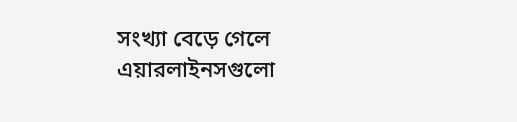সংখ্যা বেড়ে গেলে এয়ারলাইনসগুলো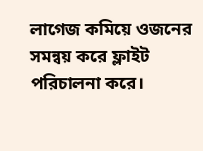লাগেজ কমিয়ে ওজনের সমন্বয় করে ফ্লাইট পরিচালনা করে।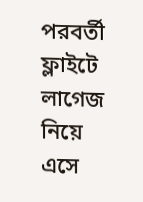পরবর্তী ফ্লাইটে লাগেজ নিয়ে এসে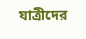যাত্রীদের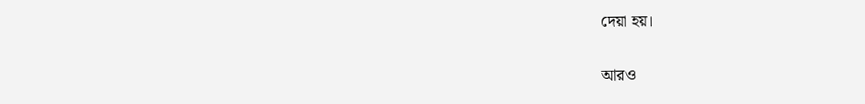দেয়া হয়।

আরও